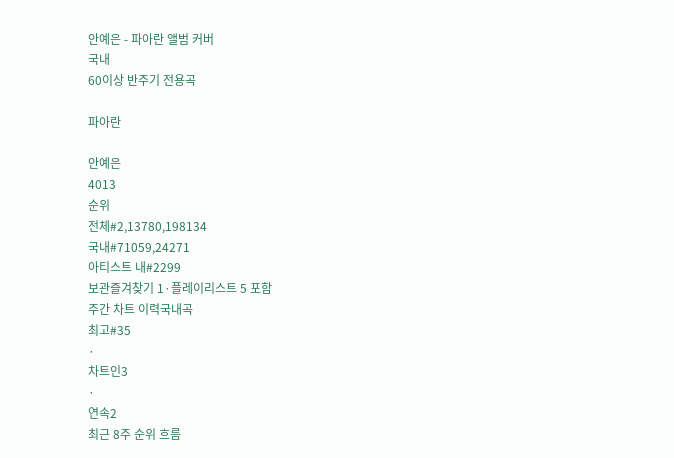안예은 - 파아란 앨범 커버
국내
60이상 반주기 전용곡

파아란

안예은
4013
순위
전체#2,13780,198134
국내#71059,24271
아티스트 내#2299
보관즐겨찾기 1·플레이리스트 5 포함
주간 차트 이력국내곡
최고#35
·
차트인3
·
연속2
최근 8주 순위 흐름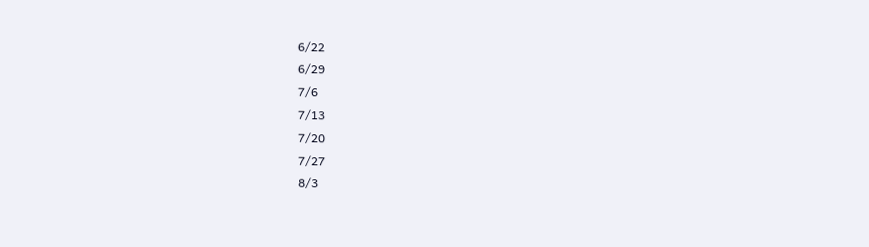6/22
6/29
7/6
7/13
7/20
7/27
8/3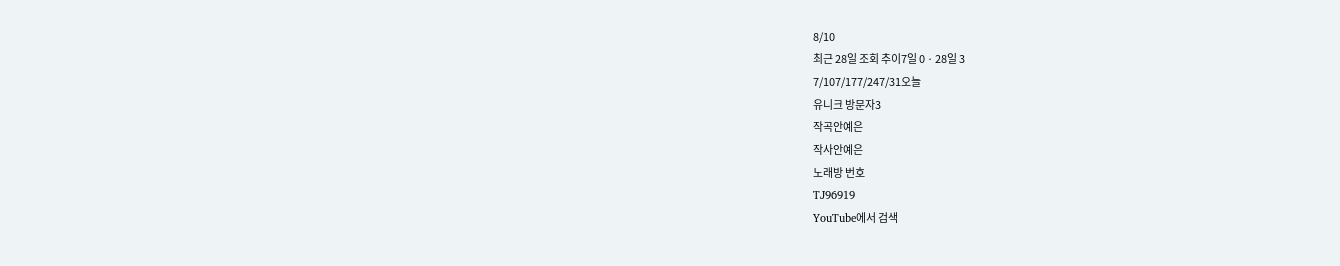8/10
최근 28일 조회 추이7일 0 · 28일 3
7/107/177/247/31오늘
유니크 방문자3
작곡안예은
작사안예은
노래방 번호
TJ96919
YouTube에서 검색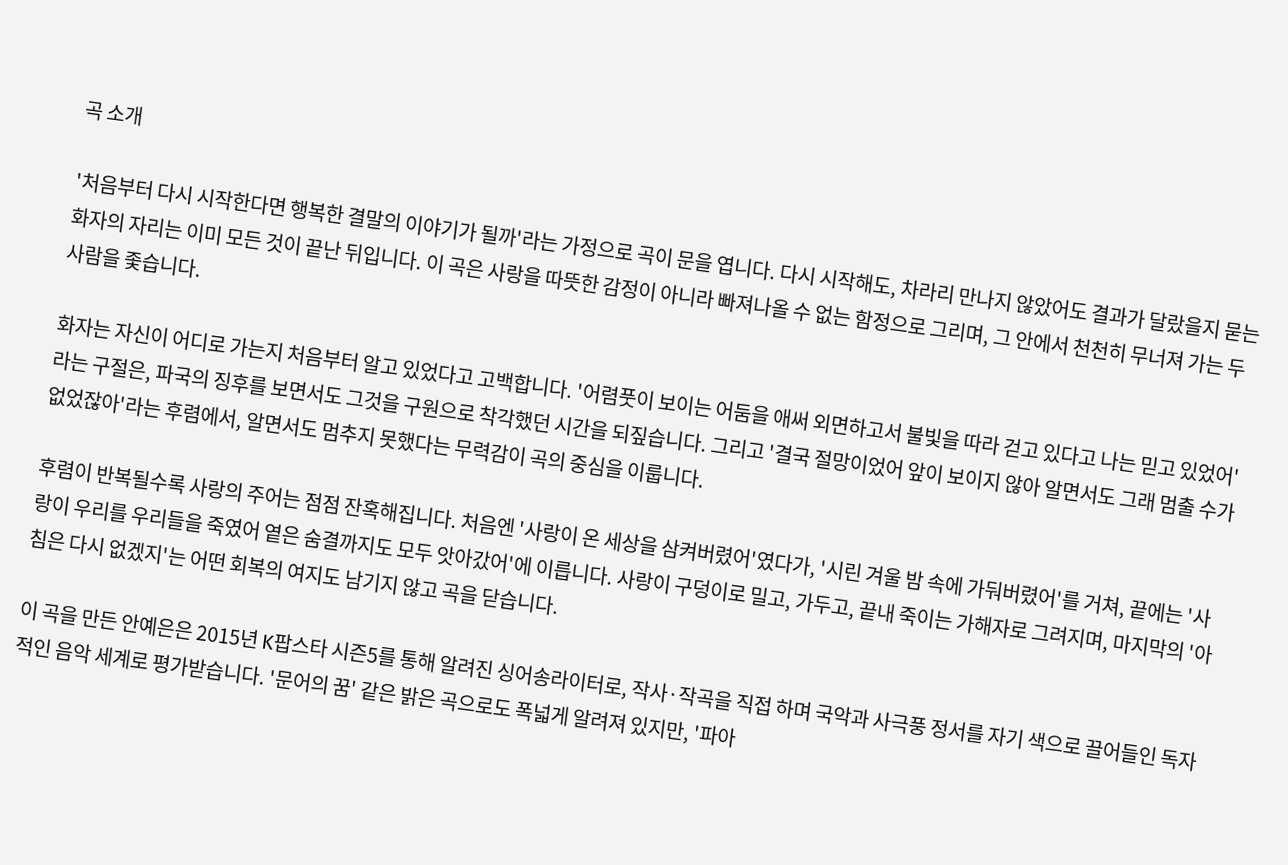곡 소개

'처음부터 다시 시작한다면 행복한 결말의 이야기가 될까'라는 가정으로 곡이 문을 엽니다. 다시 시작해도, 차라리 만나지 않았어도 결과가 달랐을지 묻는 화자의 자리는 이미 모든 것이 끝난 뒤입니다. 이 곡은 사랑을 따뜻한 감정이 아니라 빠져나올 수 없는 함정으로 그리며, 그 안에서 천천히 무너져 가는 두 사람을 좇습니다.

화자는 자신이 어디로 가는지 처음부터 알고 있었다고 고백합니다. '어렴풋이 보이는 어둠을 애써 외면하고서 불빛을 따라 걷고 있다고 나는 믿고 있었어'라는 구절은, 파국의 징후를 보면서도 그것을 구원으로 착각했던 시간을 되짚습니다. 그리고 '결국 절망이었어 앞이 보이지 않아 알면서도 그래 멈출 수가 없었잖아'라는 후렴에서, 알면서도 멈추지 못했다는 무력감이 곡의 중심을 이룹니다.

후렴이 반복될수록 사랑의 주어는 점점 잔혹해집니다. 처음엔 '사랑이 온 세상을 삼켜버렸어'였다가, '시린 겨울 밤 속에 가둬버렸어'를 거쳐, 끝에는 '사랑이 우리를 우리들을 죽였어 옅은 숨결까지도 모두 앗아갔어'에 이릅니다. 사랑이 구덩이로 밀고, 가두고, 끝내 죽이는 가해자로 그려지며, 마지막의 '아침은 다시 없겠지'는 어떤 회복의 여지도 남기지 않고 곡을 닫습니다.

이 곡을 만든 안예은은 2015년 K팝스타 시즌5를 통해 알려진 싱어송라이터로, 작사·작곡을 직접 하며 국악과 사극풍 정서를 자기 색으로 끌어들인 독자적인 음악 세계로 평가받습니다. '문어의 꿈' 같은 밝은 곡으로도 폭넓게 알려져 있지만, '파아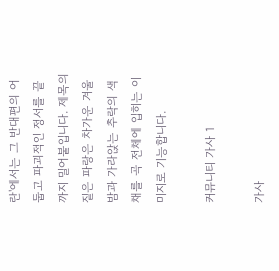란'에서는 그 반대편의 어둡고 파괴적인 정서를 끝까지 밀어붙입니다. 제목의 짙은 파랑은 차가운 겨울밤과 가라앉는 추락의 색채를 곡 전체에 입히는 이미지로 기능합니다.

커뮤니티 가사 1

가사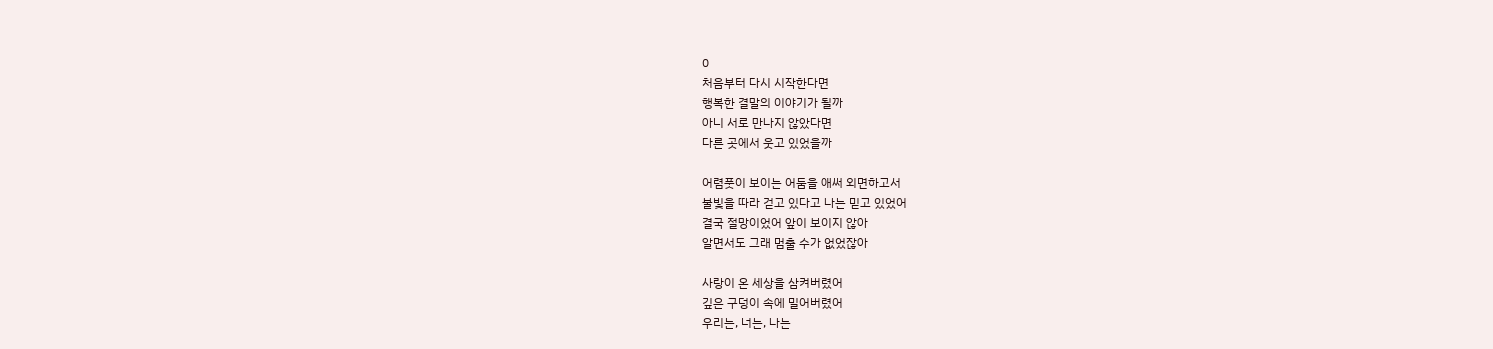0
처음부터 다시 시작한다면
행복한 결말의 이야기가 될까
아니 서로 만나지 않았다면
다른 곳에서 웃고 있었을까

어렴풋이 보이는 어둠을 애써 외면하고서
불빛을 따라 걷고 있다고 나는 믿고 있었어
결국 절망이었어 앞이 보이지 않아
알면서도 그래 멈출 수가 없었잖아

사랑이 온 세상을 삼켜버렸어
깊은 구덩이 속에 밀어버렸어
우리는, 너는, 나는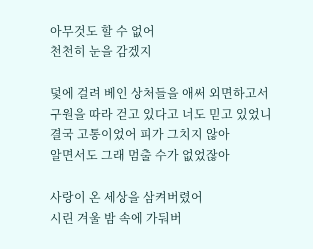아무것도 할 수 없어
천천히 눈을 감겠지

덫에 걸려 베인 상처들을 애써 외면하고서
구원을 따라 걷고 있다고 너도 믿고 있었니
결국 고통이었어 피가 그치지 않아
알면서도 그래 멈출 수가 없었잖아

사랑이 온 세상을 삼켜버렸어
시린 겨울 밤 속에 가둬버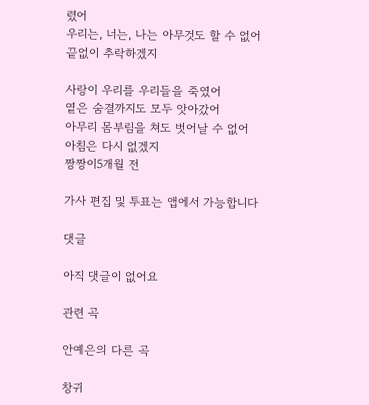렸어
우리는, 너는, 나는 아무것도 할 수 없어
끝없이 추락하겠지

사랑이 우리를 우리들을 죽였어
옅은 숨결까지도 모두 앗아갔어
아무리 몸부림을 쳐도 벗어날 수 없어
아침은 다시 없겠지
짱짱이5개월 전

가사 편집 및 투표는 앱에서 가능합니다

댓글

아직 댓글이 없어요

관련 곡

안예은의 다른 곡

창귀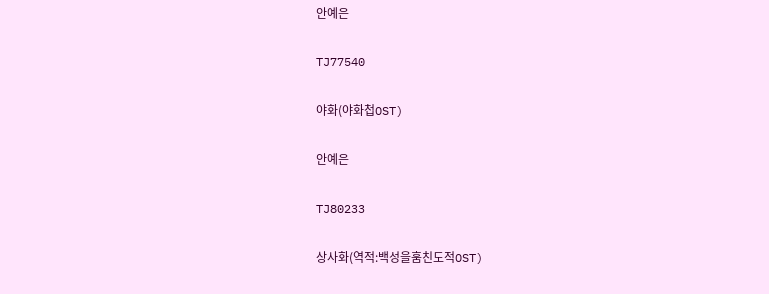안예은

TJ77540

야화(야화첩OST)

안예은

TJ80233

상사화(역적:백성을훔친도적OST)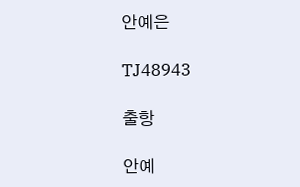안예은

TJ48943

출항

안예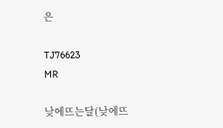은

TJ76623
MR

낮에뜨는달(낮에뜨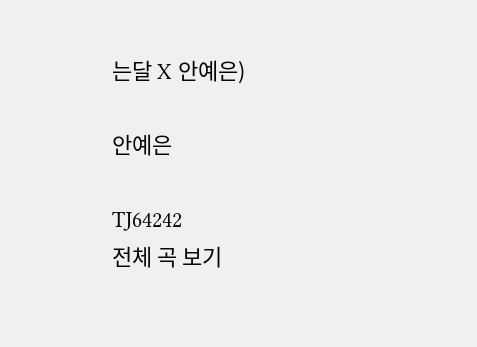는달 X 안예은)

안예은

TJ64242
전체 곡 보기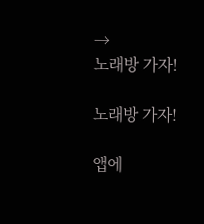→
노래방 가자!

노래방 가자!

앱에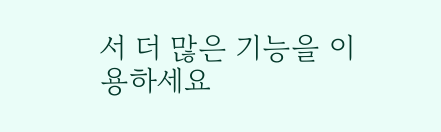서 더 많은 기능을 이용하세요